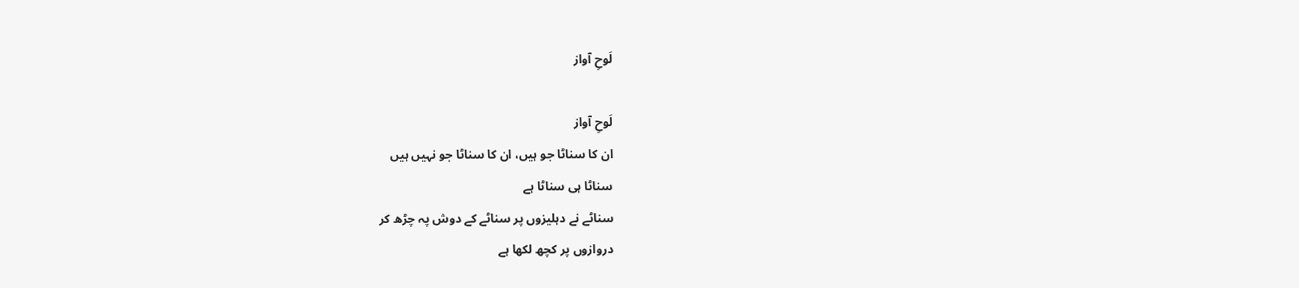لَوحِ آواز

لَوحِ آواز
ان کا سناٹا جو ہیں، ان کا سناٹا جو نہیں ہیں
سناٹا ہی سناٹا ہے
سناٹے نے دہلیزوں پر سناٹے کے دوش پہ چڑھ کر
دروازوں پر کچھ لکھا ہے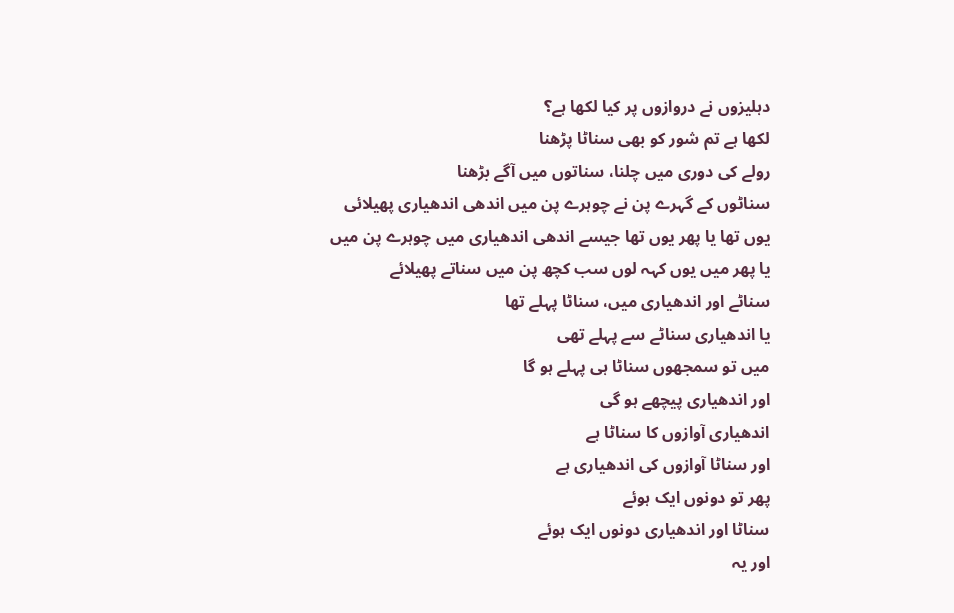دہلیزوں نے دروازوں پر کیا لکھا ہے؟
لکھا ہے تم شور کو بھی سناٹا پڑھنا
رولے کی دوری میں چلنا، سناتوں میں آگے بڑھنا
سناٹوں کے گہرے پن نے چوہرے پن میں اندھی اندھیاری پھیلائی
یوں تھا یا پھر یوں تھا جیسے اندھی اندھیاری میں چوہرے پن میں
یا پھر میں یوں کہہ لوں سب کچھ پن میں سناتے پھیلائے
سناٹے اور اندھیاری میں، سناٹا پہلے تھا
یا اندھیاری سناٹے سے پہلے تھی
میں تو سمجھوں سناٹا ہی پہلے ہو گا
اور اندھیاری پیچھے ہو گی
اندھیاری آوازوں کا سناٹا ہے
اور سناٹا آوازوں کی اندھیاری ہے
پھر تو دونوں ایک ہوئے
سناٹا اور اندھیاری دونوں ایک ہوئے
اور یہ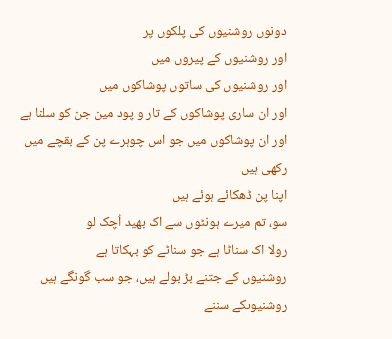دونوں روشنیوں کی پلکوں پر
اور روشنیوں کے پیروں میں
اور روشنیوں کی ساتوں پوشاکوں میں
اور ان ساری پوشاکوں کے تار و پود مین جن کو سلنا ہے
اور ان پوشاکوں میں جو اس چوہرے پن کے بقچے میں رکھی ہیں
اپنا پن ڈھکائے ہوئے ہیں
سو، تم میرے ہونٹوں سے اک بھید اُچک لو
رولا اک سناٹا ہے جو سناٹے کو بہکاتا ہے
روشنیوں کے جتنے بڑ بولے ہیں، جو سب گونگے ہیں
روشنیوںکے سننے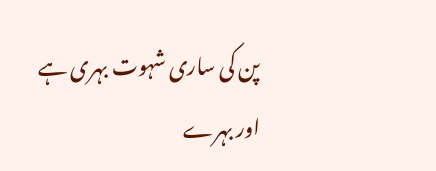پن کی ساری شہوت بہری ہے
اور بہرے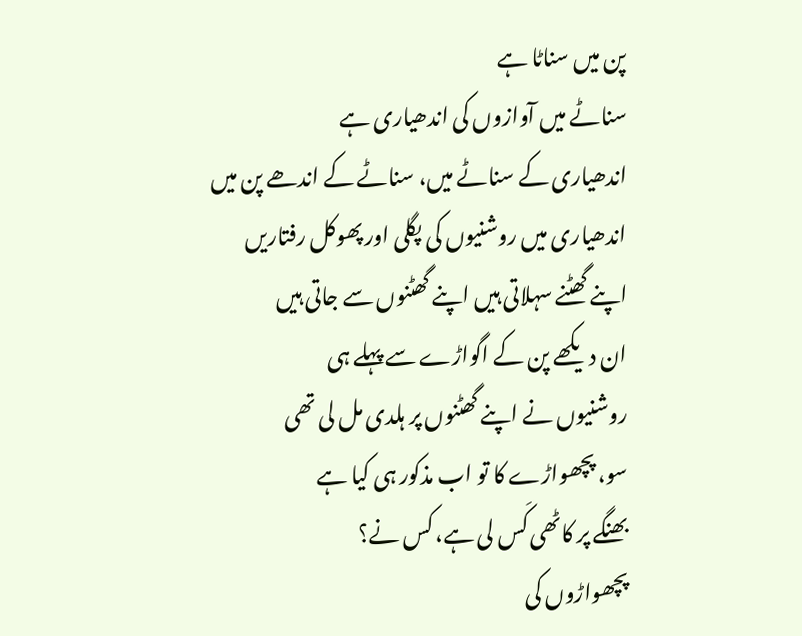پن میں سناٹا ہے
سناٹے میں آوازوں کی اندھیاری ہے
اندھیاری کے سناٹے میں، سناٹے کے اندھے پن میں
اندھیاری میں روشنیوں کی پگلی اور پھوکل رفتاریں
اپنے گھٹنے سہلاتی ہیں اپنے گھٹنوں سے جاتی ہیں
ان دیکھے پن کے اگواڑے سے پہلے ہی
روشنیوں نے اپنے گھٹنوں پر ہلدی مل لی تھی
سو، پچھواڑے کا تو اب مذکور ہی کیا ہے
بھنگے پر کاٹھی کَس لی ہے، کس نے؟
پچھواڑوں کی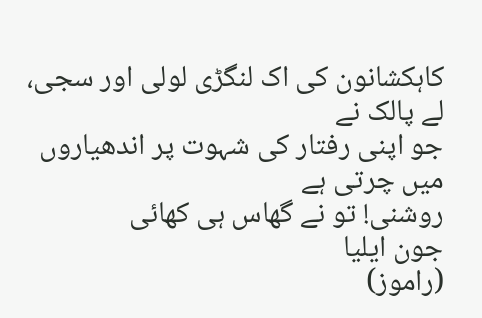کاہکشانون کی اک لنگڑی لولی اور سجی، لے پالک نے
جو اپنی رفتار کی شہوت پر اندھیاروں میں چرتی ہے
روشنی! تو نے گھاس ہی کھائی
جون ایلیا
(راموز)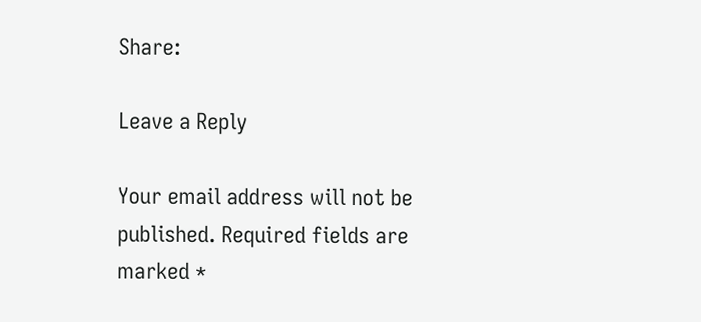Share:

Leave a Reply

Your email address will not be published. Required fields are marked *